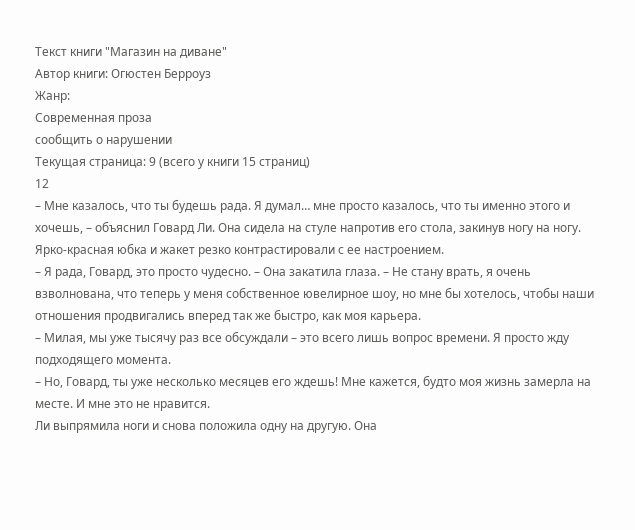Текст книги "Магазин на диване"
Автор книги: Огюстен Берроуз
Жанр:
Современная проза
сообщить о нарушении
Текущая страница: 9 (всего у книги 15 страниц)
12
– Мне казалось, что ты будешь рада. Я думал… мне просто казалось, что ты именно этого и хочешь, – объяснил Говард Ли. Она сидела на стуле напротив его стола, закинув ногу на ногу. Ярко-красная юбка и жакет резко контрастировали с ее настроением.
– Я рада, Говард, это просто чудесно. – Она закатила глаза. – Не стану врать, я очень взволнована, что теперь у меня собственное ювелирное шоу, но мне бы хотелось, чтобы наши отношения продвигались вперед так же быстро, как моя карьера.
– Милая, мы уже тысячу раз все обсуждали – это всего лишь вопрос времени. Я просто жду подходящего момента.
– Но, Говард, ты уже несколько месяцев его ждешь! Мне кажется, будто моя жизнь замерла на месте. И мне это не нравится.
Ли выпрямила ноги и снова положила одну на другую. Она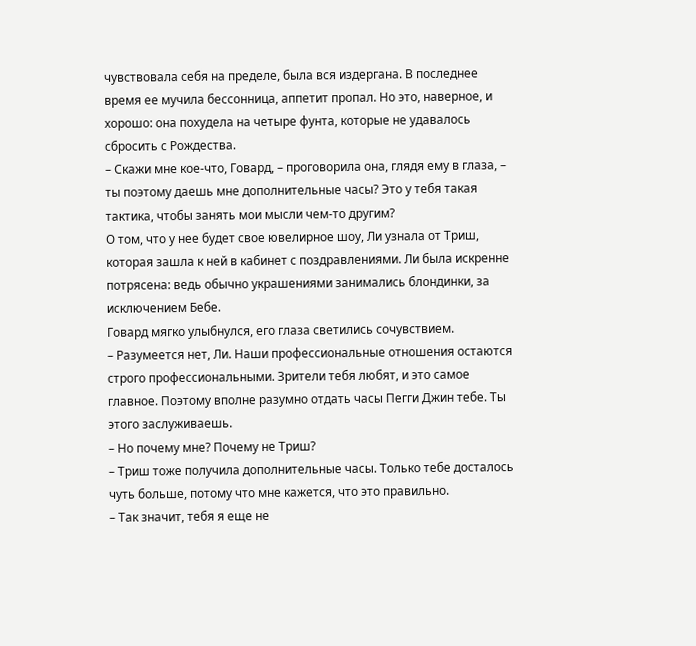чувствовала себя на пределе, была вся издергана. В последнее время ее мучила бессонница, аппетит пропал. Но это, наверное, и хорошо: она похудела на четыре фунта, которые не удавалось сбросить с Рождества.
– Скажи мне кое-что, Говард, – проговорила она, глядя ему в глаза, – ты поэтому даешь мне дополнительные часы? Это у тебя такая тактика, чтобы занять мои мысли чем-то другим?
О том, что у нее будет свое ювелирное шоу, Ли узнала от Триш, которая зашла к ней в кабинет с поздравлениями. Ли была искренне потрясена: ведь обычно украшениями занимались блондинки, за исключением Бебе.
Говард мягко улыбнулся, его глаза светились сочувствием.
– Разумеется нет, Ли. Наши профессиональные отношения остаются строго профессиональными. Зрители тебя любят, и это самое главное. Поэтому вполне разумно отдать часы Пегги Джин тебе. Ты этого заслуживаешь.
– Но почему мне? Почему не Триш?
– Триш тоже получила дополнительные часы. Только тебе досталось чуть больше, потому что мне кажется, что это правильно.
– Так значит, тебя я еще не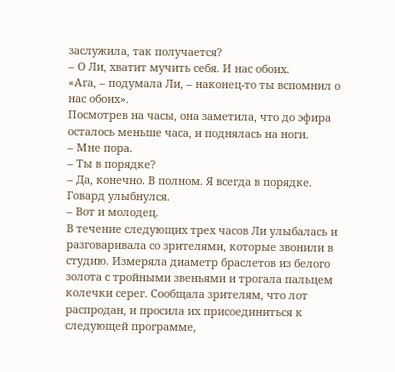заслужила, так получается?
– О Ли, хватит мучить себя. И нас обоих.
«Ага, – подумала Ли, – наконец-то ты вспомнил о нас обоих».
Посмотрев на часы, она заметила, что до эфира осталось меньше часа, и поднялась на ноги.
– Мне пора.
– Ты в порядке?
– Да, конечно. В полном. Я всегда в порядке.
Говард улыбнулся.
– Вот и молодец.
В течение следующих трех часов Ли улыбалась и разговаривала со зрителями, которые звонили в студию. Измеряла диаметр браслетов из белого золота с тройными звеньями и трогала пальцем колечки серег. Сообщала зрителям, что лот распродан, и просила их присоединиться к следующей программе,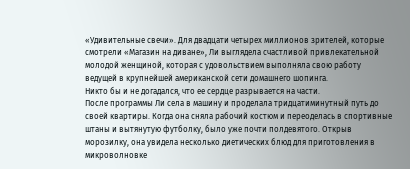«Удивительные свечи». Для двадцати четырех миллионов зрителей, которые смотрели «Магазин на диване», Ли выглядела счастливой привлекательной молодой женщиной, которая с удовольствием выполняла свою работу ведущей в крупнейшей американской сети домашнего шопинга.
Никто бы и не догадался, что ее сердце разрывается на части.
После программы Ли села в машину и проделала тридцатиминутный путь до своей квартиры. Когда она сняла рабочий костюм и переоделась в спортивные штаны и вытянутую футболку, было уже почти полдевятого. Открыв морозилку, она увидела несколько диетических блюд для приготовления в микроволновке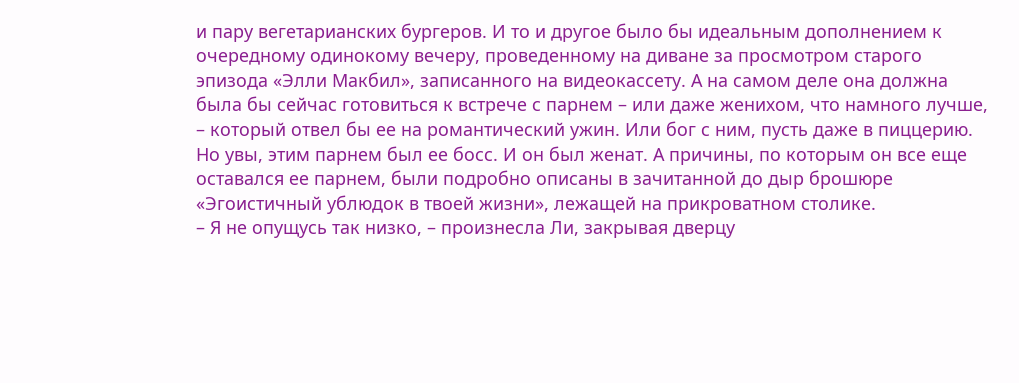и пару вегетарианских бургеров. И то и другое было бы идеальным дополнением к очередному одинокому вечеру, проведенному на диване за просмотром старого эпизода «Элли Макбил», записанного на видеокассету. А на самом деле она должна была бы сейчас готовиться к встрече с парнем – или даже женихом, что намного лучше, – который отвел бы ее на романтический ужин. Или бог с ним, пусть даже в пиццерию. Но увы, этим парнем был ее босс. И он был женат. А причины, по которым он все еще оставался ее парнем, были подробно описаны в зачитанной до дыр брошюре «Эгоистичный ублюдок в твоей жизни», лежащей на прикроватном столике.
– Я не опущусь так низко, – произнесла Ли, закрывая дверцу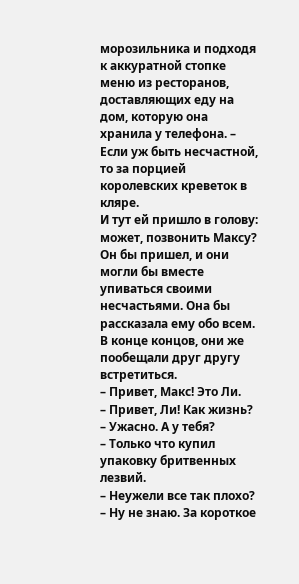морозильника и подходя к аккуратной стопке меню из ресторанов, доставляющих еду на дом, которую она хранила у телефона. – Если уж быть несчастной, то за порцией королевских креветок в кляре.
И тут ей пришло в голову: может, позвонить Максу? Он бы пришел, и они могли бы вместе упиваться своими несчастьями. Она бы рассказала ему обо всем. В конце концов, они же пообещали друг другу встретиться.
– Привет, Макс! Это Ли.
– Привет, Ли! Как жизнь?
– Ужасно. А у тебя?
– Только что купил упаковку бритвенных лезвий.
– Неужели все так плохо?
– Ну не знаю. За короткое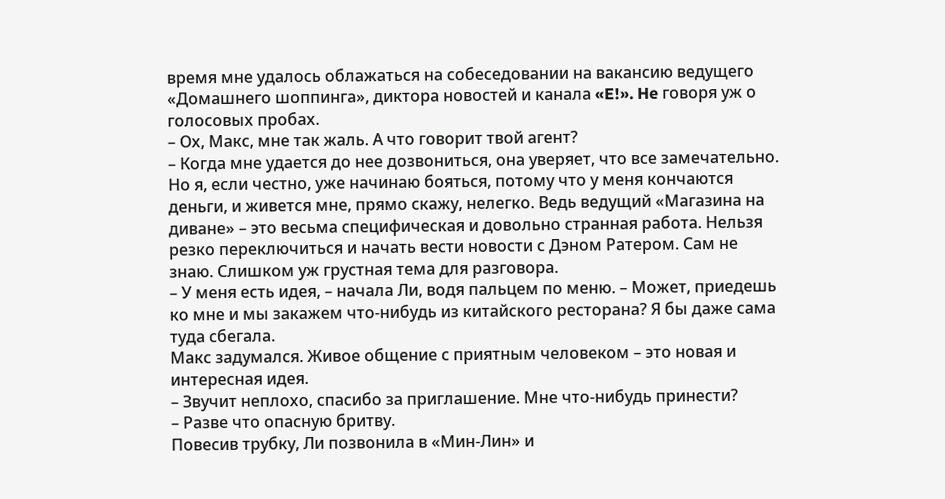время мне удалось облажаться на собеседовании на вакансию ведущего «Домашнего шоппинга», диктора новостей и канала «E!». He говоря уж о голосовых пробах.
– Ох, Макс, мне так жаль. А что говорит твой агент?
– Когда мне удается до нее дозвониться, она уверяет, что все замечательно. Но я, если честно, уже начинаю бояться, потому что у меня кончаются деньги, и живется мне, прямо скажу, нелегко. Ведь ведущий «Магазина на диване» – это весьма специфическая и довольно странная работа. Нельзя резко переключиться и начать вести новости с Дэном Ратером. Сам не знаю. Слишком уж грустная тема для разговора.
– У меня есть идея, – начала Ли, водя пальцем по меню. – Может, приедешь ко мне и мы закажем что-нибудь из китайского ресторана? Я бы даже сама туда сбегала.
Макс задумался. Живое общение с приятным человеком – это новая и интересная идея.
– Звучит неплохо, спасибо за приглашение. Мне что-нибудь принести?
– Разве что опасную бритву.
Повесив трубку, Ли позвонила в «Мин-Лин» и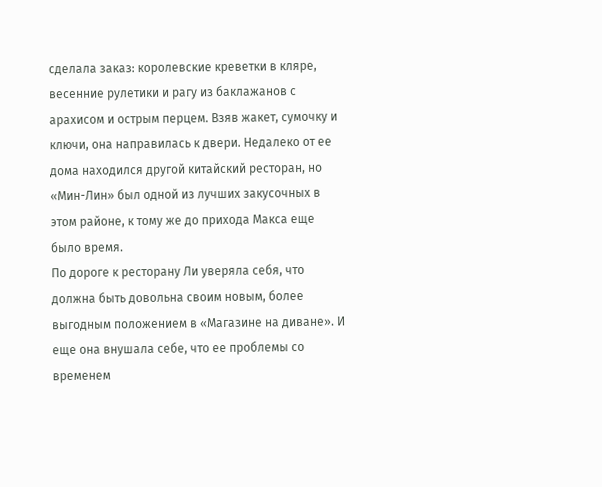сделала заказ: королевские креветки в кляре, весенние рулетики и рагу из баклажанов с арахисом и острым перцем. Взяв жакет, сумочку и ключи, она направилась к двери. Недалеко от ее дома находился другой китайский ресторан, но «Мин-Лин» был одной из лучших закусочных в этом районе, к тому же до прихода Макса еще было время.
По дороге к ресторану Ли уверяла себя, что должна быть довольна своим новым, более выгодным положением в «Магазине на диване». И еще она внушала себе, что ее проблемы со временем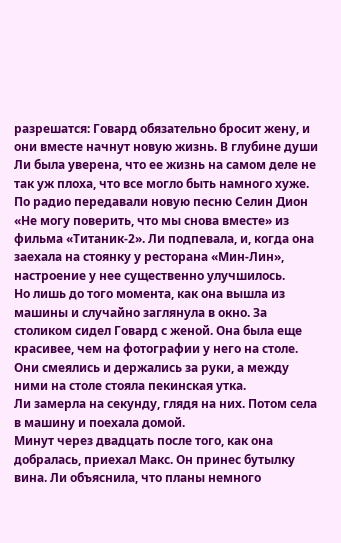разрешатся: Говард обязательно бросит жену, и они вместе начнут новую жизнь. В глубине души Ли была уверена, что ее жизнь на самом деле не так уж плоха, что все могло быть намного хуже.
По радио передавали новую песню Селин Дион «Не могу поверить, что мы снова вместе» из фильма «Титаник-2». Ли подпевала, и, когда она заехала на стоянку у ресторана «Мин-Лин», настроение у нее существенно улучшилось.
Но лишь до того момента, как она вышла из машины и случайно заглянула в окно. За столиком сидел Говард с женой. Она была еще красивее, чем на фотографии у него на столе. Они смеялись и держались за руки, а между ними на столе стояла пекинская утка.
Ли замерла на секунду, глядя на них. Потом села в машину и поехала домой.
Минут через двадцать после того, как она добралась, приехал Макс. Он принес бутылку вина. Ли объяснила, что планы немного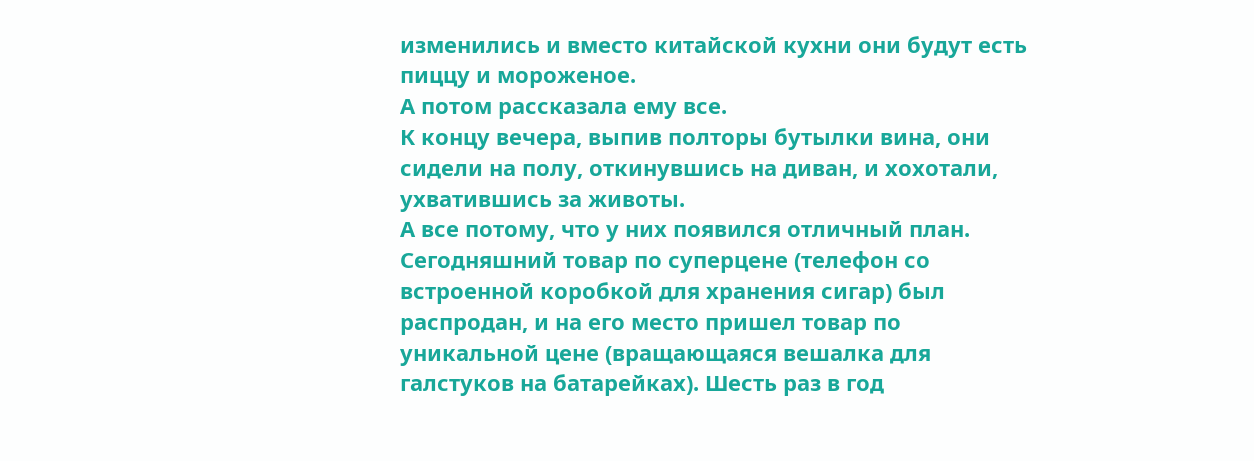изменились и вместо китайской кухни они будут есть пиццу и мороженое.
А потом рассказала ему все.
К концу вечера, выпив полторы бутылки вина, они сидели на полу, откинувшись на диван, и хохотали, ухватившись за животы.
А все потому, что у них появился отличный план.
Сегодняшний товар по суперцене (телефон со встроенной коробкой для хранения сигар) был распродан, и на его место пришел товар по уникальной цене (вращающаяся вешалка для галстуков на батарейках). Шесть раз в год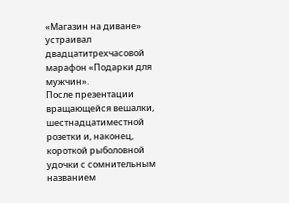«Магазин на диване» устраивал двадцатитрехчасовой марафон «Подарки для мужчин».
После презентации вращающейся вешалки, шестнадцатиместной розетки и, наконец, короткой рыболовной удочки с сомнительным названием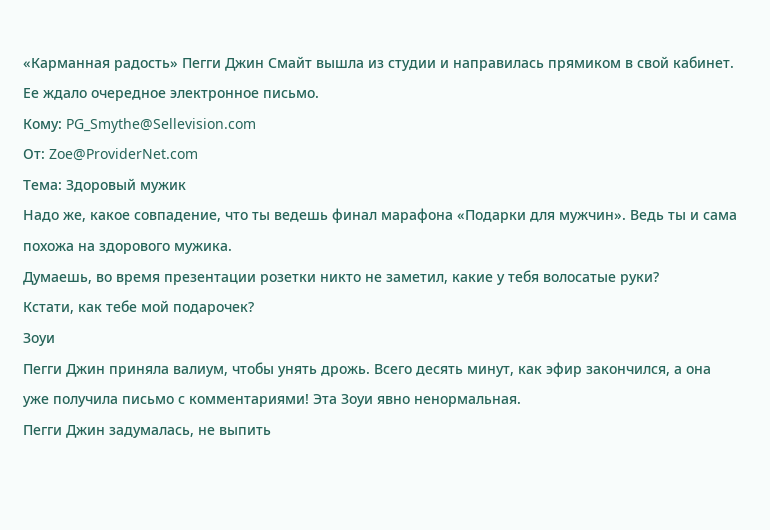«Карманная радость» Пегги Джин Смайт вышла из студии и направилась прямиком в свой кабинет.
Ее ждало очередное электронное письмо.
Кому: PG_Smythe@Sellevision.com
От: Zoe@ProviderNet.com
Тема: Здоровый мужик
Надо же, какое совпадение, что ты ведешь финал марафона «Подарки для мужчин». Ведь ты и сама похожа на здорового мужика.
Думаешь, во время презентации розетки никто не заметил, какие у тебя волосатые руки?
Кстати, как тебе мой подарочек?
Зоуи
Пегги Джин приняла валиум, чтобы унять дрожь. Всего десять минут, как эфир закончился, а она уже получила письмо с комментариями! Эта Зоуи явно ненормальная.
Пегги Джин задумалась, не выпить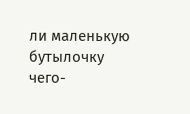ли маленькую бутылочку чего-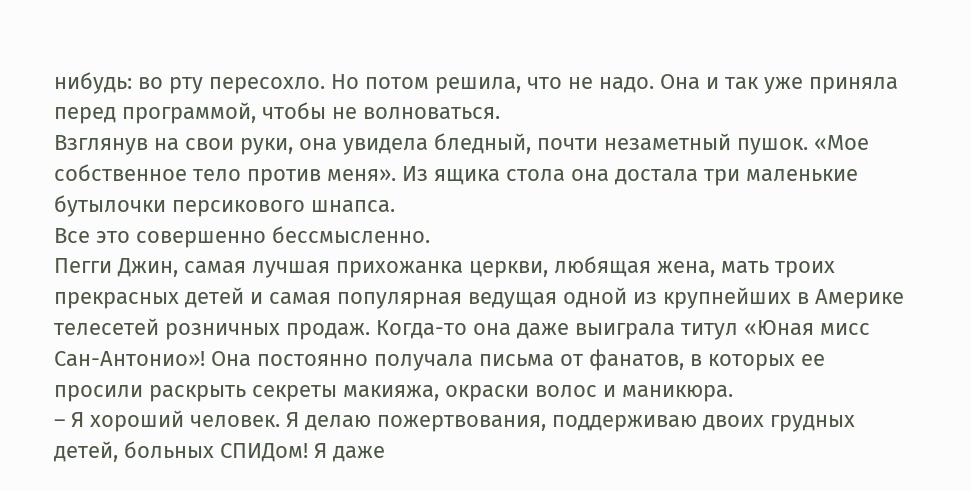нибудь: во рту пересохло. Но потом решила, что не надо. Она и так уже приняла перед программой, чтобы не волноваться.
Взглянув на свои руки, она увидела бледный, почти незаметный пушок. «Мое собственное тело против меня». Из ящика стола она достала три маленькие бутылочки персикового шнапса.
Все это совершенно бессмысленно.
Пегги Джин, самая лучшая прихожанка церкви, любящая жена, мать троих прекрасных детей и самая популярная ведущая одной из крупнейших в Америке телесетей розничных продаж. Когда-то она даже выиграла титул «Юная мисс Сан-Антонио»! Она постоянно получала письма от фанатов, в которых ее просили раскрыть секреты макияжа, окраски волос и маникюра.
– Я хороший человек. Я делаю пожертвования, поддерживаю двоих грудных детей, больных СПИДом! Я даже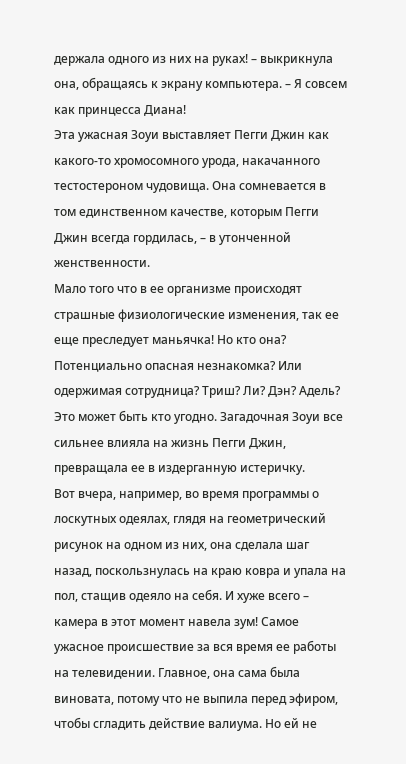держала одного из них на руках! – выкрикнула она, обращаясь к экрану компьютера. – Я совсем как принцесса Диана!
Эта ужасная Зоуи выставляет Пегги Джин как какого-то хромосомного урода, накачанного тестостероном чудовища. Она сомневается в том единственном качестве, которым Пегги Джин всегда гордилась, – в утонченной женственности.
Мало того что в ее организме происходят страшные физиологические изменения, так ее еще преследует маньячка! Но кто она? Потенциально опасная незнакомка? Или одержимая сотрудница? Триш? Ли? Дэн? Адель? Это может быть кто угодно. Загадочная Зоуи все сильнее влияла на жизнь Пегги Джин, превращала ее в издерганную истеричку.
Вот вчера, например, во время программы о лоскутных одеялах, глядя на геометрический рисунок на одном из них, она сделала шаг назад, поскользнулась на краю ковра и упала на пол, стащив одеяло на себя. И хуже всего – камера в этот момент навела зум! Самое ужасное происшествие за вся время ее работы на телевидении. Главное, она сама была виновата, потому что не выпила перед эфиром, чтобы сгладить действие валиума. Но ей не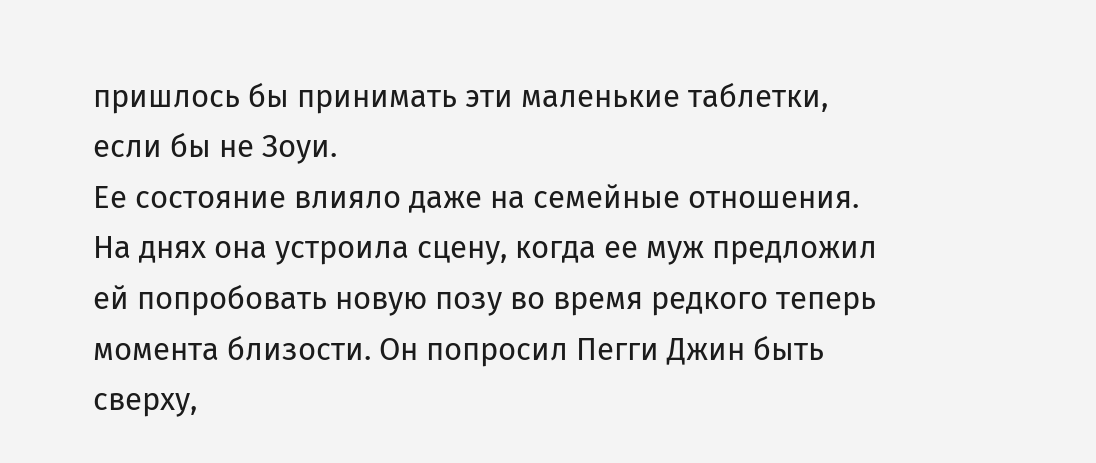пришлось бы принимать эти маленькие таблетки, если бы не Зоуи.
Ее состояние влияло даже на семейные отношения. На днях она устроила сцену, когда ее муж предложил ей попробовать новую позу во время редкого теперь момента близости. Он попросил Пегги Джин быть сверху,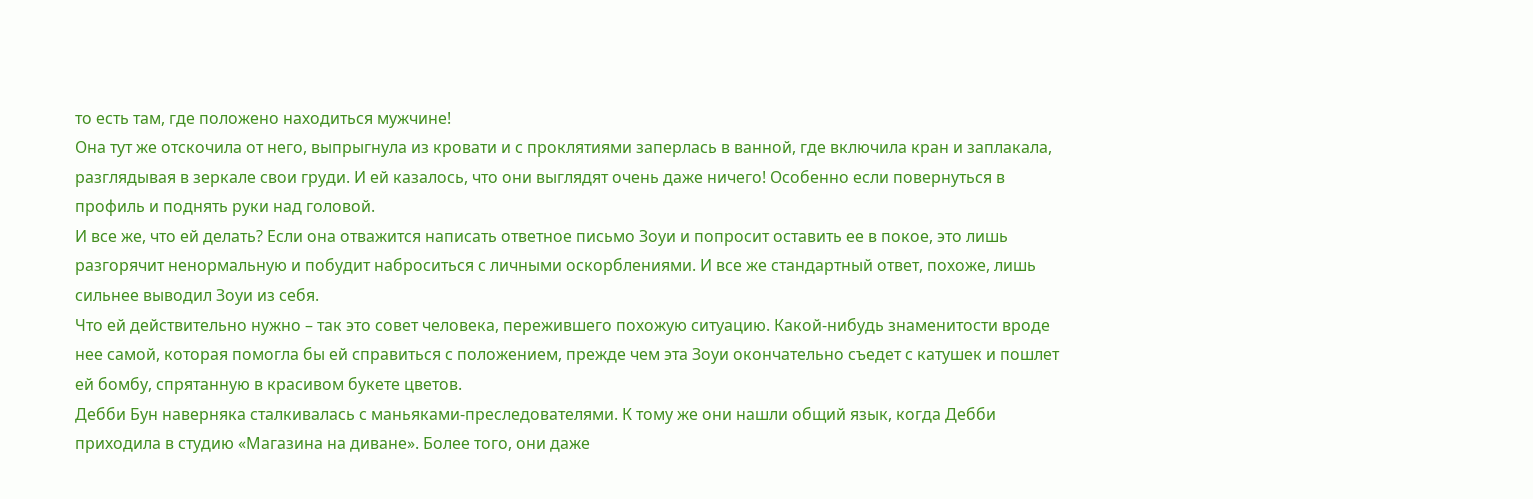то есть там, где положено находиться мужчине!
Она тут же отскочила от него, выпрыгнула из кровати и с проклятиями заперлась в ванной, где включила кран и заплакала, разглядывая в зеркале свои груди. И ей казалось, что они выглядят очень даже ничего! Особенно если повернуться в профиль и поднять руки над головой.
И все же, что ей делать? Если она отважится написать ответное письмо Зоуи и попросит оставить ее в покое, это лишь разгорячит ненормальную и побудит наброситься с личными оскорблениями. И все же стандартный ответ, похоже, лишь сильнее выводил Зоуи из себя.
Что ей действительно нужно – так это совет человека, пережившего похожую ситуацию. Какой-нибудь знаменитости вроде нее самой, которая помогла бы ей справиться с положением, прежде чем эта Зоуи окончательно съедет с катушек и пошлет ей бомбу, спрятанную в красивом букете цветов.
Дебби Бун наверняка сталкивалась с маньяками-преследователями. К тому же они нашли общий язык, когда Дебби приходила в студию «Магазина на диване». Более того, они даже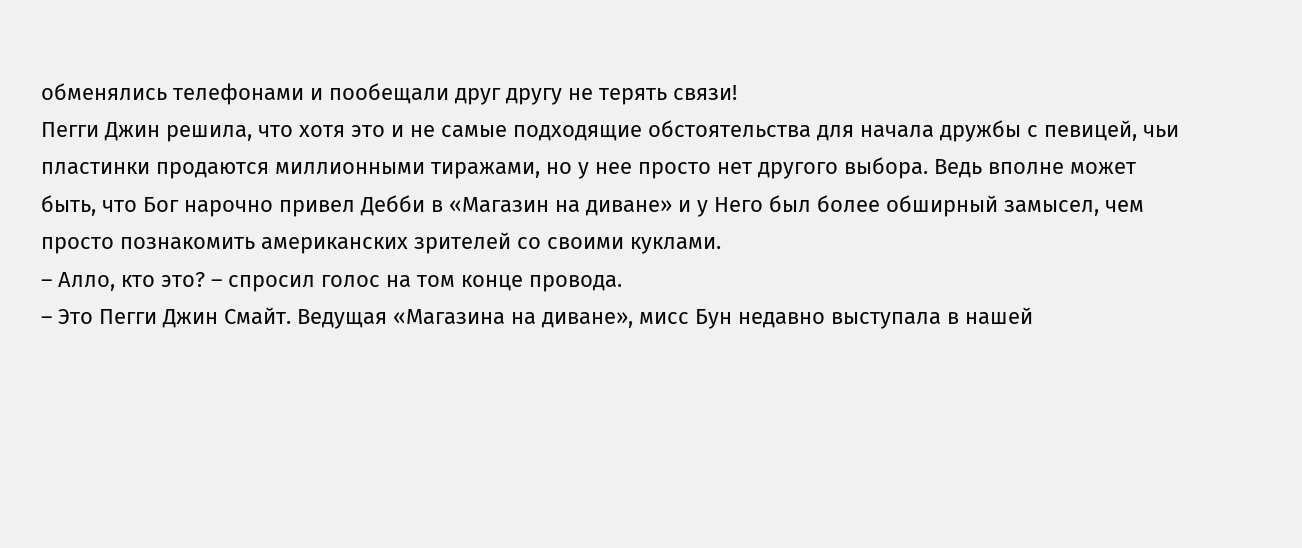обменялись телефонами и пообещали друг другу не терять связи!
Пегги Джин решила, что хотя это и не самые подходящие обстоятельства для начала дружбы с певицей, чьи пластинки продаются миллионными тиражами, но у нее просто нет другого выбора. Ведь вполне может быть, что Бог нарочно привел Дебби в «Магазин на диване» и у Него был более обширный замысел, чем просто познакомить американских зрителей со своими куклами.
– Алло, кто это? – спросил голос на том конце провода.
– Это Пегги Джин Смайт. Ведущая «Магазина на диване», мисс Бун недавно выступала в нашей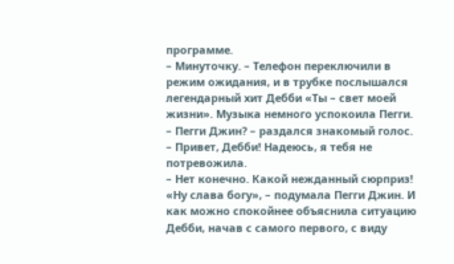программе.
– Минуточку. – Телефон переключили в режим ожидания, и в трубке послышался легендарный хит Дебби «Ты – свет моей жизни». Музыка немного успокоила Пегги.
– Пегги Джин? – раздался знакомый голос.
– Привет, Дебби! Надеюсь, я тебя не потревожила.
– Нет конечно. Какой нежданный сюрприз!
«Ну слава богу», – подумала Пегги Джин. И как можно спокойнее объяснила ситуацию Дебби, начав с самого первого, с виду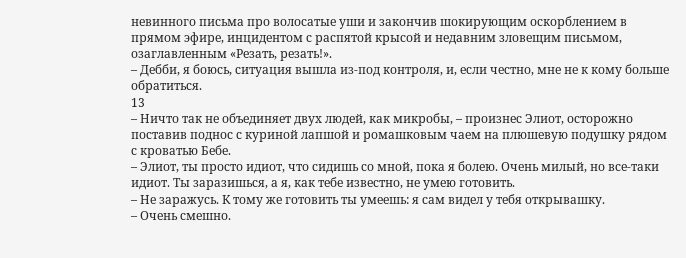невинного письма про волосатые уши и закончив шокирующим оскорблением в прямом эфире, инцидентом с распятой крысой и недавним зловещим письмом, озаглавленным «Резать, резать!».
– Дебби, я боюсь, ситуация вышла из-под контроля, и, если честно, мне не к кому больше обратиться.
13
– Ничто так не объединяет двух людей, как микробы, – произнес Элиот, осторожно поставив поднос с куриной лапшой и ромашковым чаем на плюшевую подушку рядом с кроватью Бебе.
– Элиот, ты просто идиот, что сидишь со мной, пока я болею. Очень милый, но все-таки идиот. Ты заразишься, а я, как тебе известно, не умею готовить.
– Не заражусь. К тому же готовить ты умеешь: я сам видел у тебя открывашку.
– Очень смешно.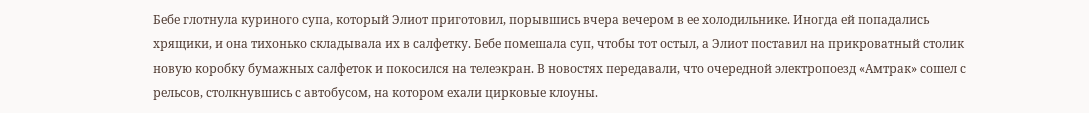Бебе глотнула куриного супа, который Элиот приготовил, порывшись вчера вечером в ее холодильнике. Иногда ей попадались хрящики, и она тихонько складывала их в салфетку. Бебе помешала суп, чтобы тот остыл, а Элиот поставил на прикроватный столик новую коробку бумажных салфеток и покосился на телеэкран. В новостях передавали, что очередной электропоезд «Амтрак» сошел с рельсов, столкнувшись с автобусом, на котором ехали цирковые клоуны.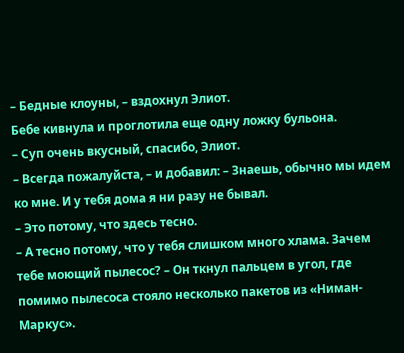– Бедные клоуны, – вздохнул Элиот.
Бебе кивнула и проглотила еще одну ложку бульона.
– Суп очень вкусный, спасибо, Элиот.
– Всегда пожалуйста, – и добавил: – Знаешь, обычно мы идем ко мне. И у тебя дома я ни разу не бывал.
– Это потому, что здесь тесно.
– А тесно потому, что у тебя слишком много хлама. Зачем тебе моющий пылесос? – Он ткнул пальцем в угол, где помимо пылесоса стояло несколько пакетов из «Ниман-Маркус».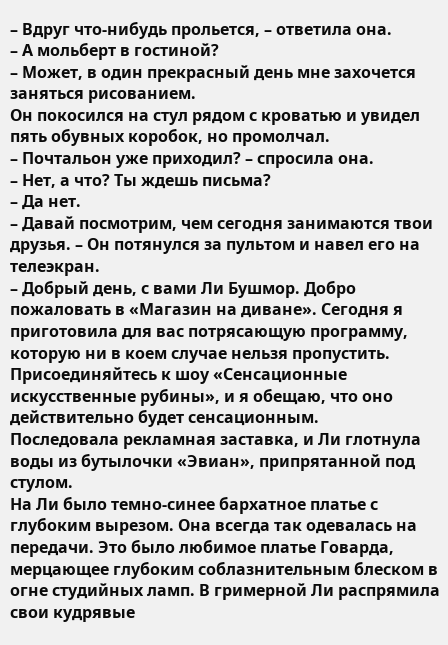– Вдруг что-нибудь прольется, – ответила она.
– А мольберт в гостиной?
– Может, в один прекрасный день мне захочется заняться рисованием.
Он покосился на стул рядом с кроватью и увидел пять обувных коробок, но промолчал.
– Почтальон уже приходил? – спросила она.
– Нет, а что? Ты ждешь письма?
– Да нет.
– Давай посмотрим, чем сегодня занимаются твои друзья. – Он потянулся за пультом и навел его на телеэкран.
– Добрый день, с вами Ли Бушмор. Добро пожаловать в «Магазин на диване». Сегодня я приготовила для вас потрясающую программу, которую ни в коем случае нельзя пропустить. Присоединяйтесь к шоу «Сенсационные искусственные рубины», и я обещаю, что оно действительно будет сенсационным.
Последовала рекламная заставка, и Ли глотнула воды из бутылочки «Эвиан», припрятанной под стулом.
На Ли было темно-синее бархатное платье с глубоким вырезом. Она всегда так одевалась на передачи. Это было любимое платье Говарда, мерцающее глубоким соблазнительным блеском в огне студийных ламп. В гримерной Ли распрямила свои кудрявые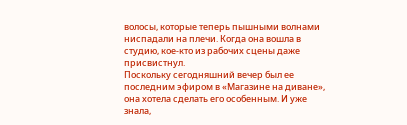волосы, которые теперь пышными волнами ниспадали на плечи. Когда она вошла в студию, кое-кто из рабочих сцены даже присвистнул.
Поскольку сегодняшний вечер был ее последним эфиром в «Магазине на диване», она хотела сделать его особенным. И уже знала,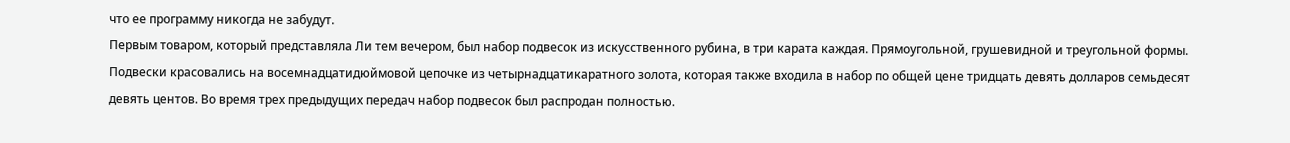что ее программу никогда не забудут.
Первым товаром, который представляла Ли тем вечером, был набор подвесок из искусственного рубина, в три карата каждая. Прямоугольной, грушевидной и треугольной формы. Подвески красовались на восемнадцатидюймовой цепочке из четырнадцатикаратного золота, которая также входила в набор по общей цене тридцать девять долларов семьдесят девять центов. Во время трех предыдущих передач набор подвесок был распродан полностью.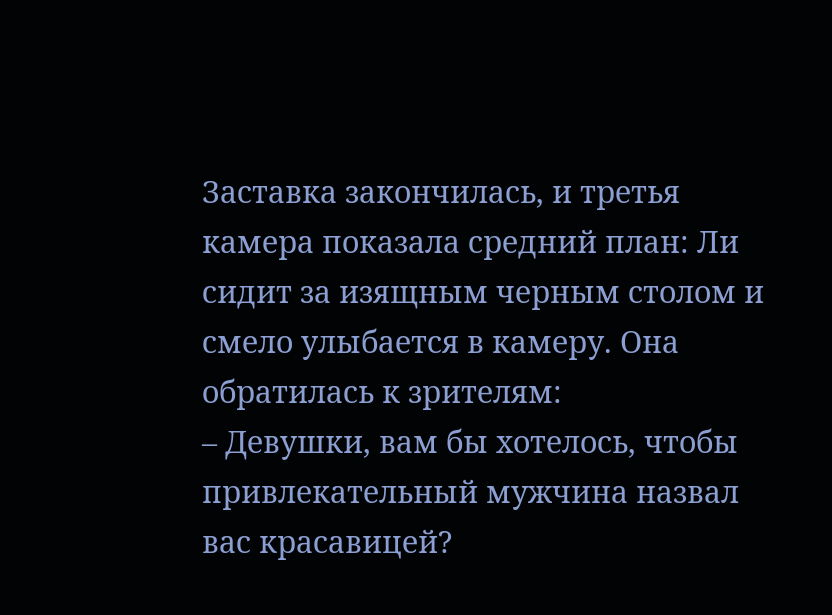Заставка закончилась, и третья камера показала средний план: Ли сидит за изящным черным столом и смело улыбается в камеру. Она обратилась к зрителям:
– Девушки, вам бы хотелось, чтобы привлекательный мужчина назвал вас красавицей?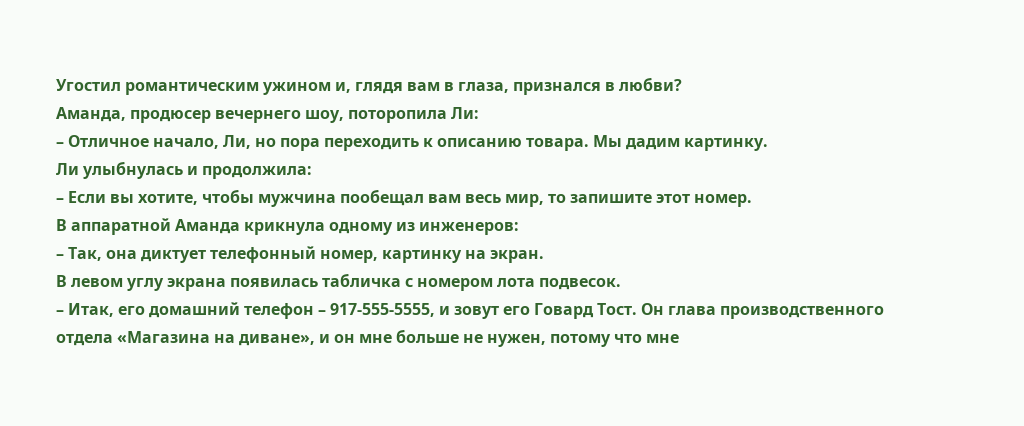Угостил романтическим ужином и, глядя вам в глаза, признался в любви?
Аманда, продюсер вечернего шоу, поторопила Ли:
– Отличное начало, Ли, но пора переходить к описанию товара. Мы дадим картинку.
Ли улыбнулась и продолжила:
– Если вы хотите, чтобы мужчина пообещал вам весь мир, то запишите этот номер.
В аппаратной Аманда крикнула одному из инженеров:
– Так, она диктует телефонный номер, картинку на экран.
В левом углу экрана появилась табличка с номером лота подвесок.
– Итак, его домашний телефон – 917-555-5555, и зовут его Говард Тост. Он глава производственного отдела «Магазина на диване», и он мне больше не нужен, потому что мне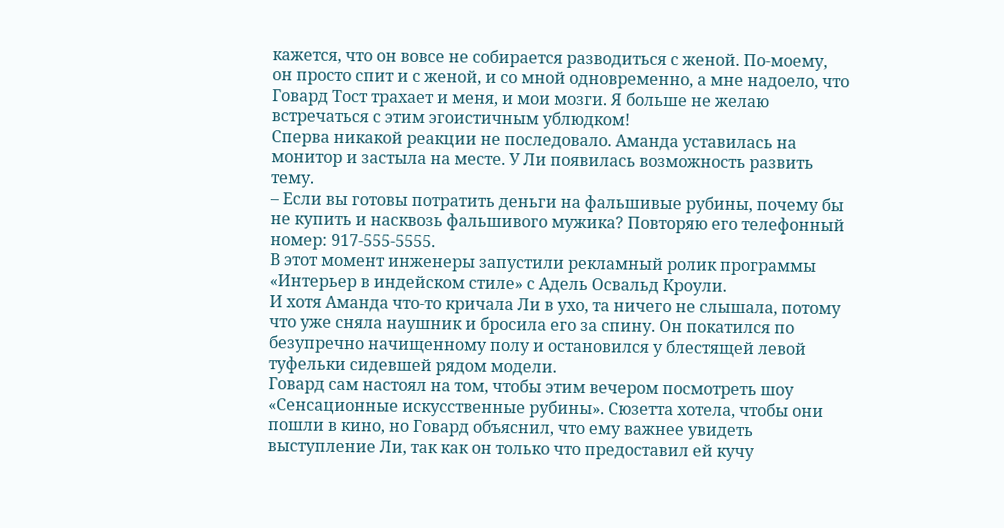кажется, что он вовсе не собирается разводиться с женой. По-моему, он просто спит и с женой, и со мной одновременно, а мне надоело, что Говард Тост трахает и меня, и мои мозги. Я больше не желаю встречаться с этим эгоистичным ублюдком!
Сперва никакой реакции не последовало. Аманда уставилась на монитор и застыла на месте. У Ли появилась возможность развить тему.
– Если вы готовы потратить деньги на фальшивые рубины, почему бы не купить и насквозь фальшивого мужика? Повторяю его телефонный номер: 917-555-5555.
В этот момент инженеры запустили рекламный ролик программы «Интерьер в индейском стиле» с Адель Освальд Кроули.
И хотя Аманда что-то кричала Ли в ухо, та ничего не слышала, потому что уже сняла наушник и бросила его за спину. Он покатился по безупречно начищенному полу и остановился у блестящей левой туфельки сидевшей рядом модели.
Говард сам настоял на том, чтобы этим вечером посмотреть шоу «Сенсационные искусственные рубины». Сюзетта хотела, чтобы они пошли в кино, но Говард объяснил, что ему важнее увидеть выступление Ли, так как он только что предоставил ей кучу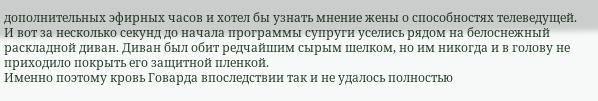дополнительных эфирных часов и хотел бы узнать мнение жены о способностях телеведущей.
И вот за несколько секунд до начала программы супруги уселись рядом на белоснежный раскладной диван. Диван был обит редчайшим сырым шелком, но им никогда и в голову не приходило покрыть его защитной пленкой.
Именно поэтому кровь Говарда впоследствии так и не удалось полностью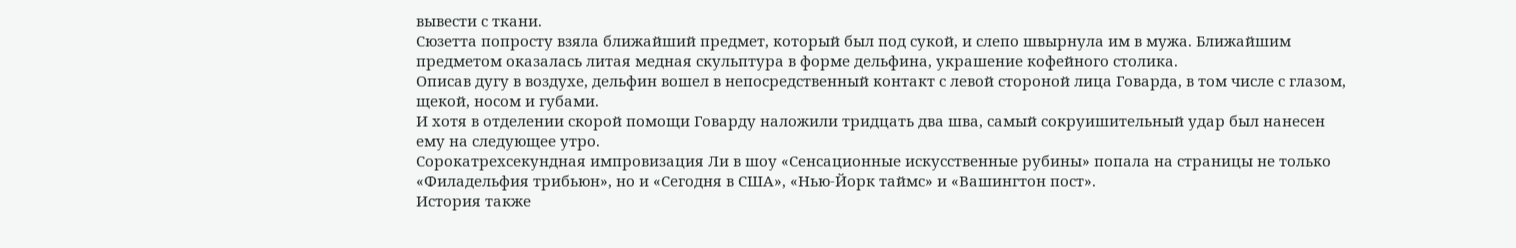вывести с ткани.
Сюзетта попросту взяла ближайший предмет, который был под сукой, и слепо швырнула им в мужа. Ближайшим предметом оказалась литая медная скульптура в форме дельфина, украшение кофейного столика.
Описав дугу в воздухе, дельфин вошел в непосредственный контакт с левой стороной лица Говарда, в том числе с глазом, щекой, носом и губами.
И хотя в отделении скорой помощи Говарду наложили тридцать два шва, самый сокруишительный удар был нанесен ему на следующее утро.
Сорокатрехсекундная импровизация Ли в шоу «Сенсационные искусственные рубины» попала на страницы не только «Филадельфия трибьюн», но и «Сегодня в США», «Нью-Йорк таймс» и «Вашингтон пост».
История также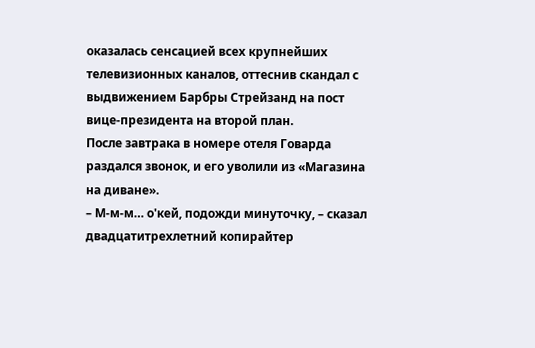оказалась сенсацией всех крупнейших телевизионных каналов, оттеснив скандал с выдвижением Барбры Стрейзанд на пост вице-президента на второй план.
После завтрака в номере отеля Говарда раздался звонок, и его уволили из «Магазина на диване».
– М-м-м… о'кей, подожди минуточку, – сказал двадцатитрехлетний копирайтер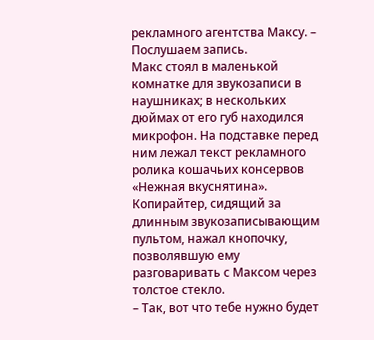рекламного агентства Максу. – Послушаем запись.
Макс стоял в маленькой комнатке для звукозаписи в наушниках; в нескольких дюймах от его губ находился микрофон. На подставке перед ним лежал текст рекламного ролика кошачьих консервов «Нежная вкуснятина».
Копирайтер, сидящий за длинным звукозаписывающим пультом, нажал кнопочку, позволявшую ему разговаривать с Максом через толстое стекло.
– Так, вот что тебе нужно будет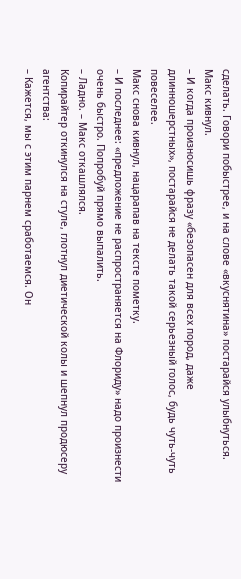сделать. Говори побыстрее, и на слове «вкуснятина» постарайся улыбнуться.
Макс кивнул.
– И когда произносишь фразу «безопасен для всех пород, даже длинношерстных», постарайся не делать такой серьезный голос, будь чуть-чуть повеселее.
Макс снова кивнул, нацарапав на тексте пометку.
– И последнее: «предложение не распространяется на Флориду» надо произнести очень быстро. Попробуй прямо выпалить.
– Ладно. – Макс откашлялся.
Копирайтер откинулся на стуле, глотнул диетической колы и шепнул продюсеру агентства:
– Кажется, мы с этим парнем сработаемся. Он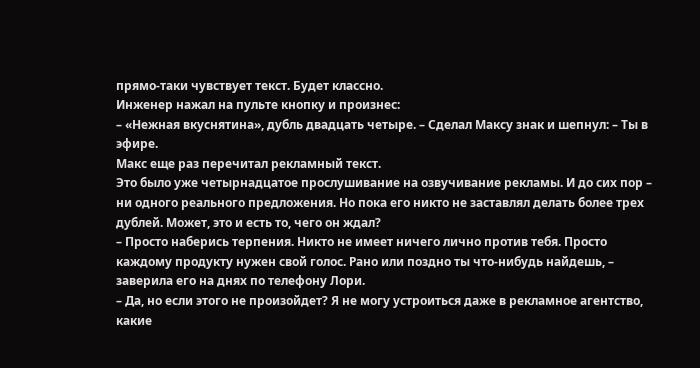прямо-таки чувствует текст. Будет классно.
Инженер нажал на пульте кнопку и произнес:
– «Нежная вкуснятина», дубль двадцать четыре. – Сделал Максу знак и шепнул: – Ты в эфире.
Макс еще раз перечитал рекламный текст.
Это было уже четырнадцатое прослушивание на озвучивание рекламы. И до сих пор – ни одного реального предложения. Но пока его никто не заставлял делать более трех дублей. Может, это и есть то, чего он ждал?
– Просто наберись терпения. Никто не имеет ничего лично против тебя. Просто каждому продукту нужен свой голос. Рано или поздно ты что-нибудь найдешь, – заверила его на днях по телефону Лори.
– Да, но если этого не произойдет? Я не могу устроиться даже в рекламное агентство, какие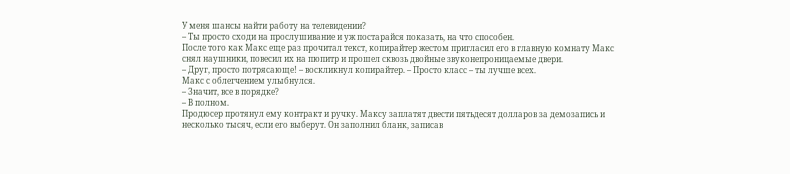У меня шансы найти работу на телевидении?
– Ты просто сходи на прослушивание и уж постарайся показать, на что способен.
После того как Макс еще раз прочитал текст, копирайтер жестом пригласил его в главную комнату Макс снял наушники, повесил их на пюпитр и прошел сквозь двойные звуконепроницаемые двери.
– Друг, просто потрясающе! – воскликнул копирайтер. – Просто класс – ты лучше всех.
Макс с облегчением улыбнулся.
– Значит, все в порядке?
– В полном.
Продюсер протянул ему контракт и ручку. Максу заплатят двести пятьдесят долларов за демозапись и несколько тысяч, если его выберут. Он заполнил бланк, записав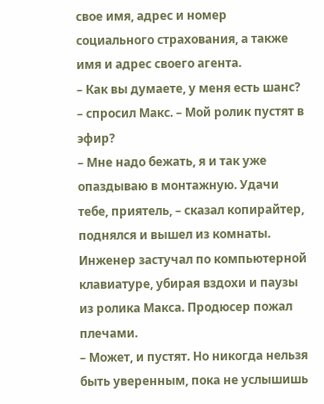свое имя, адрес и номер социального страхования, а также имя и адрес своего агента.
– Как вы думаете, у меня есть шанс? – спросил Макс. – Мой ролик пустят в эфир?
– Мне надо бежать, я и так уже опаздываю в монтажную. Удачи тебе, приятель, – сказал копирайтер, поднялся и вышел из комнаты.
Инженер застучал по компьютерной клавиатуре, убирая вздохи и паузы из ролика Макса. Продюсер пожал плечами.
– Может, и пустят. Но никогда нельзя быть уверенным, пока не услышишь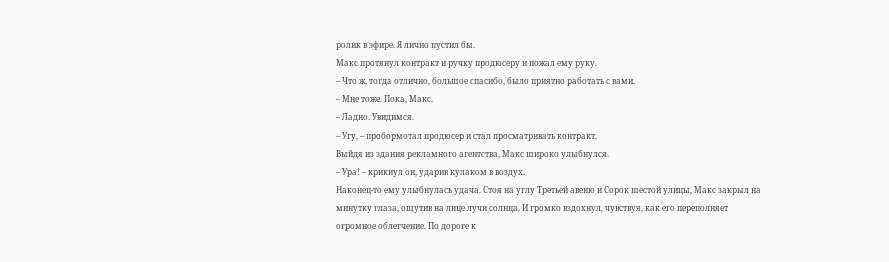ролик в эфире. Я лично пустил бы.
Макс протянул контракт и ручку продюсеру и пожал ему руку.
– Что ж, тогда отлично, большое спасибо, было приятно работать с вами.
– Мне тоже. Пока, Макс.
– Ладно. Увидимся.
– Угу, – пробормотал продюсер и стал просматривать контракт.
Выйдя из здания рекламного агентства, Макс широко улыбнулся.
– Ура! – крикнул он, ударив кулаком в воздух.
Наконец-то ему улыбнулась удача. Стоя на углу Третьей авеню и Сорок шестой улицы, Макс закрыл на минутку глаза, ощутив на лице лучи солнца. И громко вздохнул, чувствуя, как его переполняет огромное облегчение. По дороге к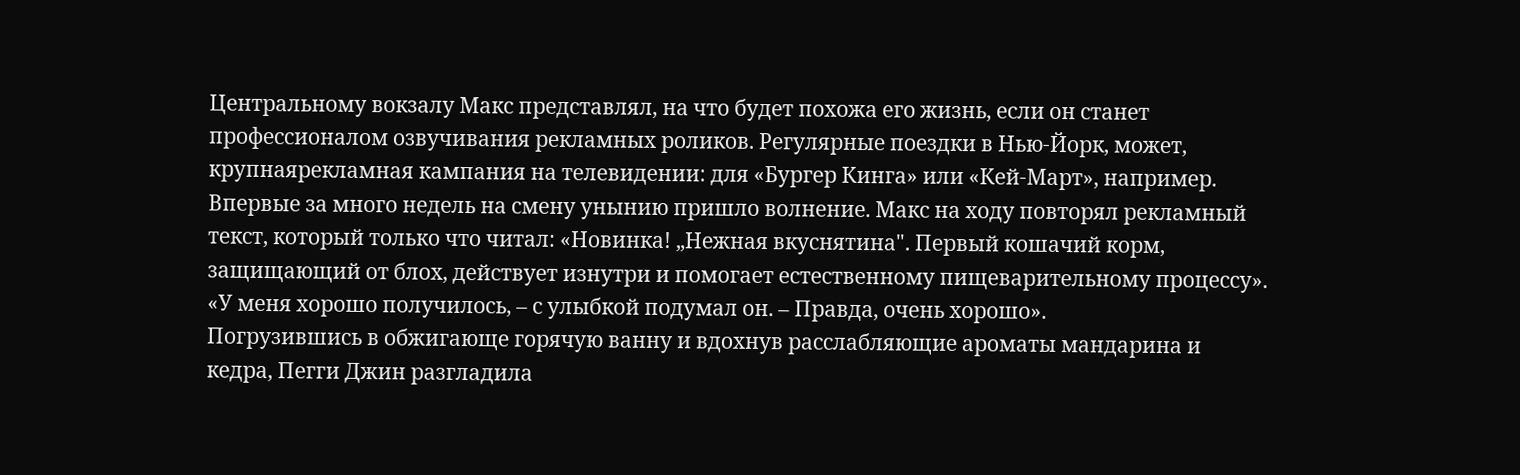Центральному вокзалу Макс представлял, на что будет похожа его жизнь, если он станет профессионалом озвучивания рекламных роликов. Регулярные поездки в Нью-Йорк, может, крупнаярекламная кампания на телевидении: для «Бургер Кинга» или «Кей-Март», например.
Впервые за много недель на смену унынию пришло волнение. Макс на ходу повторял рекламный текст, который только что читал: «Новинка! „Нежная вкуснятина". Первый кошачий корм, защищающий от блох, действует изнутри и помогает естественному пищеварительному процессу».
«У меня хорошо получилось, – с улыбкой подумал он. – Правда, очень хорошо».
Погрузившись в обжигающе горячую ванну и вдохнув расслабляющие ароматы мандарина и кедра, Пегги Джин разгладила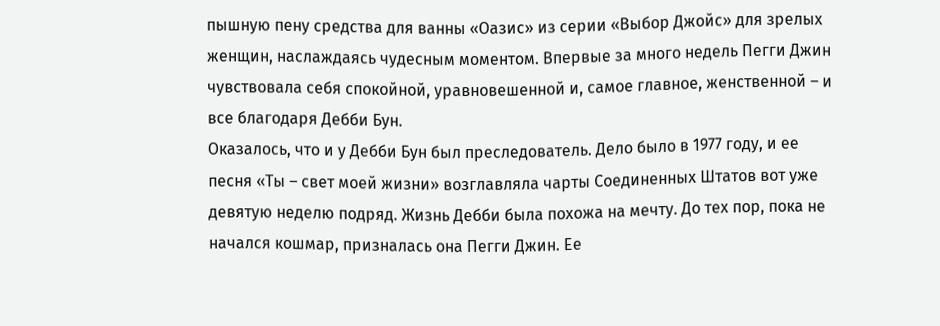пышную пену средства для ванны «Оазис» из серии «Выбор Джойс» для зрелых женщин, наслаждаясь чудесным моментом. Впервые за много недель Пегги Джин чувствовала себя спокойной, уравновешенной и, самое главное, женственной – и все благодаря Дебби Бун.
Оказалось, что и у Дебби Бун был преследователь. Дело было в 1977 году, и ее песня «Ты – свет моей жизни» возглавляла чарты Соединенных Штатов вот уже девятую неделю подряд. Жизнь Дебби была похожа на мечту. До тех пор, пока не начался кошмар, призналась она Пегги Джин. Ее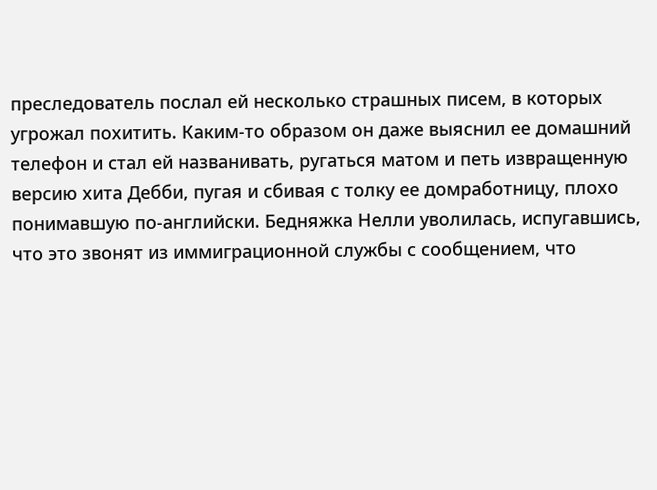преследователь послал ей несколько страшных писем, в которых угрожал похитить. Каким-то образом он даже выяснил ее домашний телефон и стал ей названивать, ругаться матом и петь извращенную версию хита Дебби, пугая и сбивая с толку ее домработницу, плохо понимавшую по-английски. Бедняжка Нелли уволилась, испугавшись, что это звонят из иммиграционной службы с сообщением, что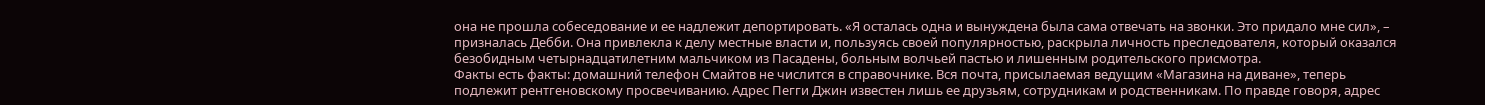она не прошла собеседование и ее надлежит депортировать. «Я осталась одна и вынуждена была сама отвечать на звонки. Это придало мне сил», – призналась Дебби. Она привлекла к делу местные власти и, пользуясь своей популярностью, раскрыла личность преследователя, который оказался безобидным четырнадцатилетним мальчиком из Пасадены, больным волчьей пастью и лишенным родительского присмотра.
Факты есть факты: домашний телефон Смайтов не числится в справочнике. Вся почта, присылаемая ведущим «Магазина на диване», теперь подлежит рентгеновскому просвечиванию. Адрес Пегги Джин известен лишь ее друзьям, сотрудникам и родственникам. По правде говоря, адрес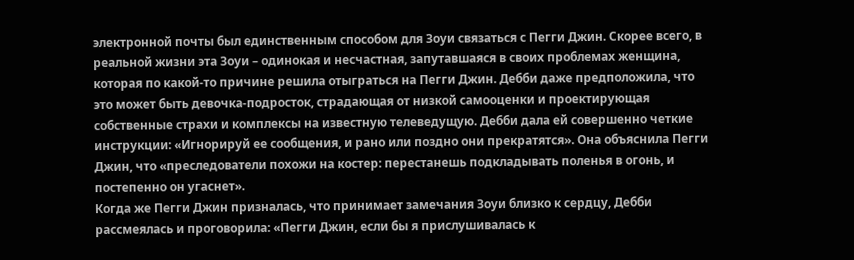электронной почты был единственным способом для Зоуи связаться с Пегги Джин. Скорее всего, в реальной жизни эта Зоуи – одинокая и несчастная, запутавшаяся в своих проблемах женщина, которая по какой-то причине решила отыграться на Пегги Джин. Дебби даже предположила, что это может быть девочка-подросток, страдающая от низкой самооценки и проектирующая собственные страхи и комплексы на известную телеведущую. Дебби дала ей совершенно четкие инструкции: «Игнорируй ее сообщения, и рано или поздно они прекратятся». Она объяснила Пегги Джин, что «преследователи похожи на костер: перестанешь подкладывать поленья в огонь, и постепенно он угаснет».
Когда же Пегги Джин призналась, что принимает замечания Зоуи близко к сердцу, Дебби рассмеялась и проговорила: «Пегги Джин, если бы я прислушивалась к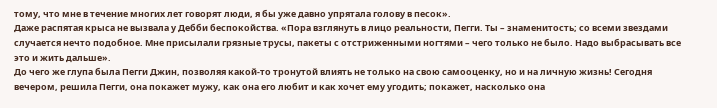тому, что мне в течение многих лет говорят люди, я бы уже давно упрятала голову в песок».
Даже распятая крыса не вызвала у Дебби беспокойства. «Пора взглянуть в лицо реальности, Пегги. Ты – знаменитость; со всеми звездами случается нечто подобное. Мне присылали грязные трусы, пакеты с отстриженными ногтями – чего только не было. Надо выбрасывать все это и жить дальше».
До чего же глупа была Пегги Джин, позволяя какой-то тронутой влиять не только на свою самооценку, но и на личную жизнь! Сегодня вечером, решила Пегги, она покажет мужу, как она его любит и как хочет ему угодить; покажет, насколько она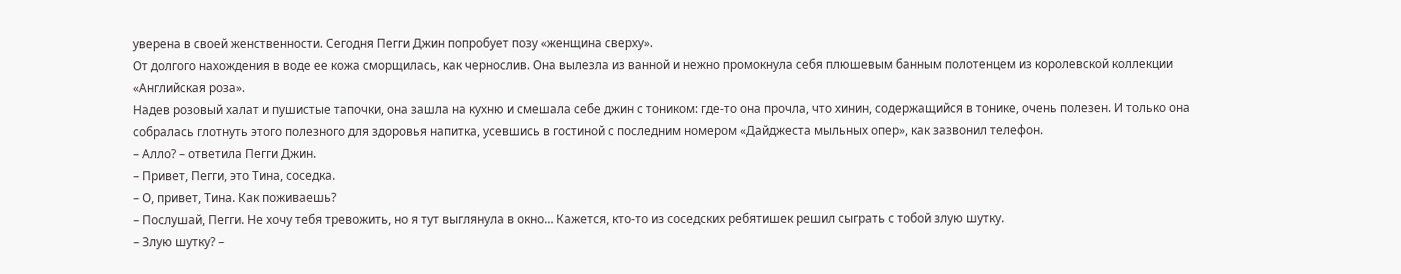уверена в своей женственности. Сегодня Пегги Джин попробует позу «женщина сверху».
От долгого нахождения в воде ее кожа сморщилась, как чернослив. Она вылезла из ванной и нежно промокнула себя плюшевым банным полотенцем из королевской коллекции «Английская роза».
Надев розовый халат и пушистые тапочки, она зашла на кухню и смешала себе джин с тоником: где-то она прочла, что хинин, содержащийся в тонике, очень полезен. И только она собралась глотнуть этого полезного для здоровья напитка, усевшись в гостиной с последним номером «Дайджеста мыльных опер», как зазвонил телефон.
– Алло? – ответила Пегги Джин.
– Привет, Пегги, это Тина, соседка.
– О, привет, Тина. Как поживаешь?
– Послушай, Пегги. Не хочу тебя тревожить, но я тут выглянула в окно… Кажется, кто-то из соседских ребятишек решил сыграть с тобой злую шутку.
– Злую шутку? –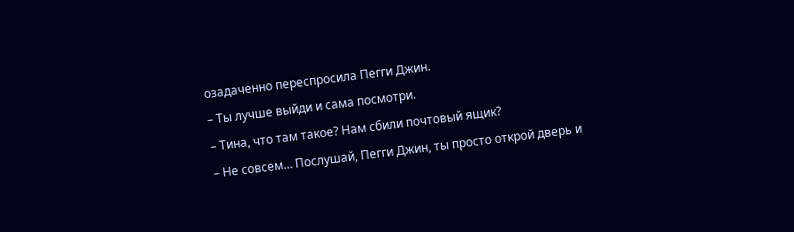озадаченно переспросила Пегги Джин.
– Ты лучше выйди и сама посмотри.
– Тина, что там такое? Нам сбили почтовый ящик?
– Не совсем… Послушай, Пегги Джин, ты просто открой дверь и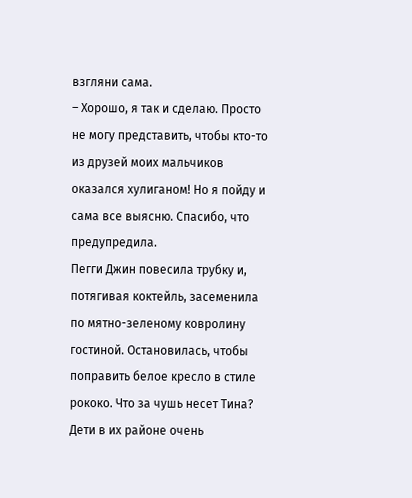взгляни сама.
– Хорошо, я так и сделаю. Просто не могу представить, чтобы кто-то из друзей моих мальчиков оказался хулиганом! Но я пойду и сама все выясню. Спасибо, что предупредила.
Пегги Джин повесила трубку и, потягивая коктейль, засеменила по мятно-зеленому ковролину гостиной. Остановилась, чтобы поправить белое кресло в стиле рококо. Что за чушь несет Тина? Дети в их районе очень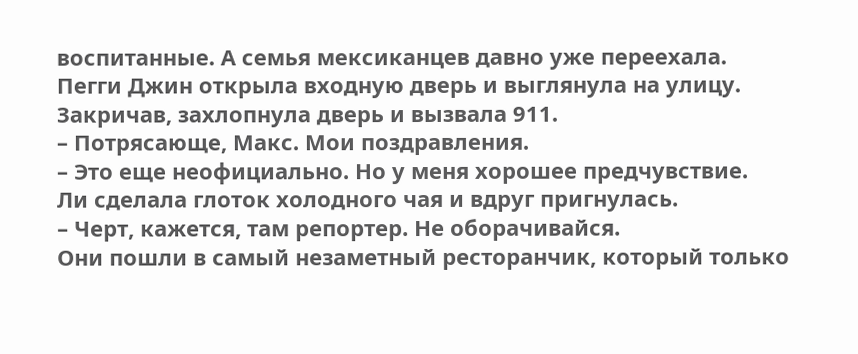воспитанные. А семья мексиканцев давно уже переехала.
Пегги Джин открыла входную дверь и выглянула на улицу.
Закричав, захлопнула дверь и вызвала 911.
– Потрясающе, Макс. Мои поздравления.
– Это еще неофициально. Но у меня хорошее предчувствие.
Ли сделала глоток холодного чая и вдруг пригнулась.
– Черт, кажется, там репортер. Не оборачивайся.
Они пошли в самый незаметный ресторанчик, который только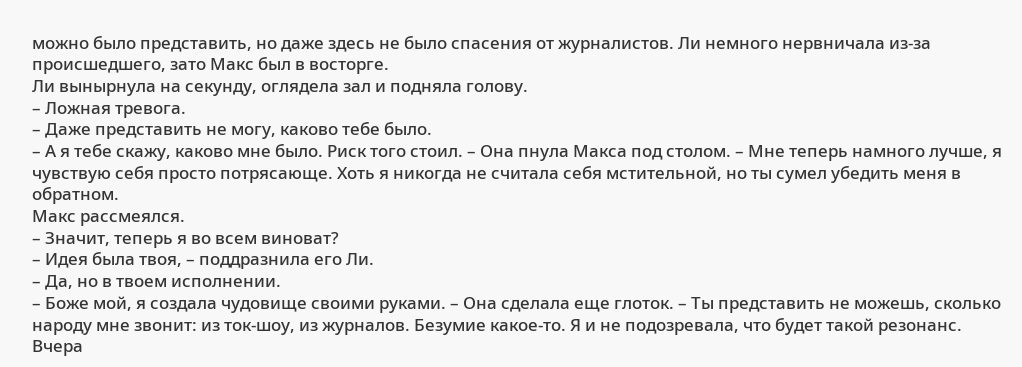можно было представить, но даже здесь не было спасения от журналистов. Ли немного нервничала из-за происшедшего, зато Макс был в восторге.
Ли вынырнула на секунду, оглядела зал и подняла голову.
– Ложная тревога.
– Даже представить не могу, каково тебе было.
– А я тебе скажу, каково мне было. Риск того стоил. – Она пнула Макса под столом. – Мне теперь намного лучше, я чувствую себя просто потрясающе. Хоть я никогда не считала себя мстительной, но ты сумел убедить меня в обратном.
Макс рассмеялся.
– Значит, теперь я во всем виноват?
– Идея была твоя, – поддразнила его Ли.
– Да, но в твоем исполнении.
– Боже мой, я создала чудовище своими руками. – Она сделала еще глоток. – Ты представить не можешь, сколько народу мне звонит: из ток-шоу, из журналов. Безумие какое-то. Я и не подозревала, что будет такой резонанс. Вчера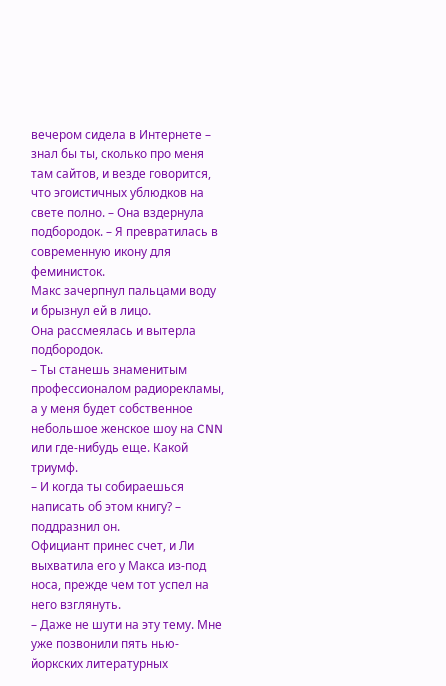вечером сидела в Интернете – знал бы ты, сколько про меня там сайтов, и везде говорится, что эгоистичных ублюдков на свете полно. – Она вздернула подбородок. – Я превратилась в современную икону для феминисток.
Макс зачерпнул пальцами воду и брызнул ей в лицо.
Она рассмеялась и вытерла подбородок.
– Ты станешь знаменитым профессионалом радиорекламы, а у меня будет собственное небольшое женское шоу на CNN или где-нибудь еще. Какой триумф.
– И когда ты собираешься написать об этом книгу? – поддразнил он.
Официант принес счет, и Ли выхватила его у Макса из-под носа, прежде чем тот успел на него взглянуть.
– Даже не шути на эту тему. Мне уже позвонили пять нью-йоркских литературных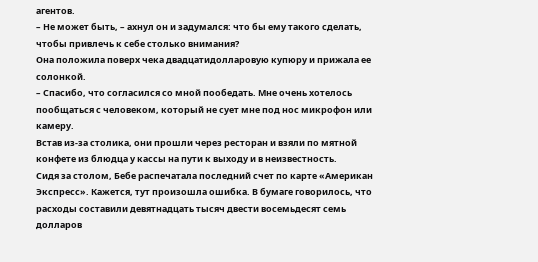агентов.
– Не может быть, – ахнул он и задумался: что бы ему такого сделать, чтобы привлечь к себе столько внимания?
Она положила поверх чека двадцатидолларовую купюру и прижала ее солонкой.
– Спасибо, что согласился со мной пообедать. Мне очень хотелось пообщаться с человеком, который не сует мне под нос микрофон или камеру.
Встав из-за столика, они прошли через ресторан и взяли по мятной конфете из блюдца у кассы на пути к выходу и в неизвестность.
Сидя за столом, Бебе распечатала последний счет по карте «Американ Экспресс». Кажется, тут произошла ошибка. В бумаге говорилось, что расходы составили девятнадцать тысяч двести восемьдесят семь долларов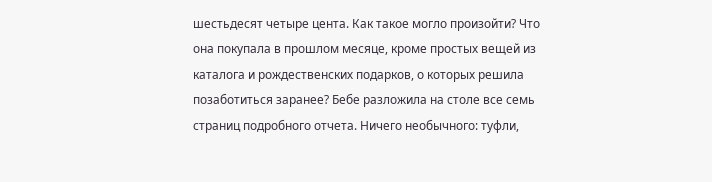шестьдесят четыре цента. Как такое могло произойти? Что она покупала в прошлом месяце, кроме простых вещей из каталога и рождественских подарков, о которых решила позаботиться заранее? Бебе разложила на столе все семь страниц подробного отчета. Ничего необычного: туфли,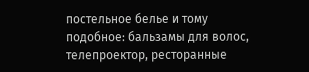постельное белье и тому подобное: бальзамы для волос, телепроектор, ресторанные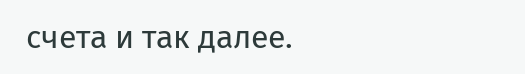счета и так далее.